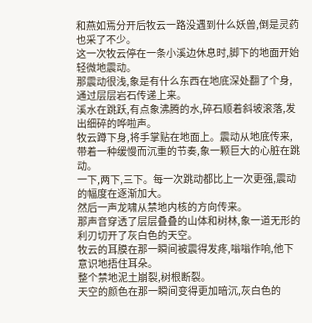和燕如焉分开后牧云一路没遇到什么妖兽,倒是灵药也采了不少。
这一次牧云停在一条小溪边休息时,脚下的地面开始轻微地震动。
那震动很浅,象是有什么东西在地底深处翻了个身,通过层层岩石传递上来。
溪水在跳跃,有点象沸腾的水,碎石顺着斜坡滚落,发出细碎的哗啦声。
牧云蹲下身,将手掌贴在地面上。震动从地底传来,带着一种缓慢而沉重的节奏,象一颗巨大的心脏在跳动。
一下,两下,三下。每一次跳动都比上一次更强,震动的幅度在逐渐加大。
然后一声龙啸从禁地内核的方向传来。
那声音穿透了层层叠叠的山体和树林,象一道无形的利刃切开了灰白色的天空。
牧云的耳膜在那一瞬间被震得发疼,嗡嗡作响,他下意识地捂住耳朵。
整个禁地泥土崩裂,树根断裂。
天空的颜色在那一瞬间变得更加暗沉,灰白色的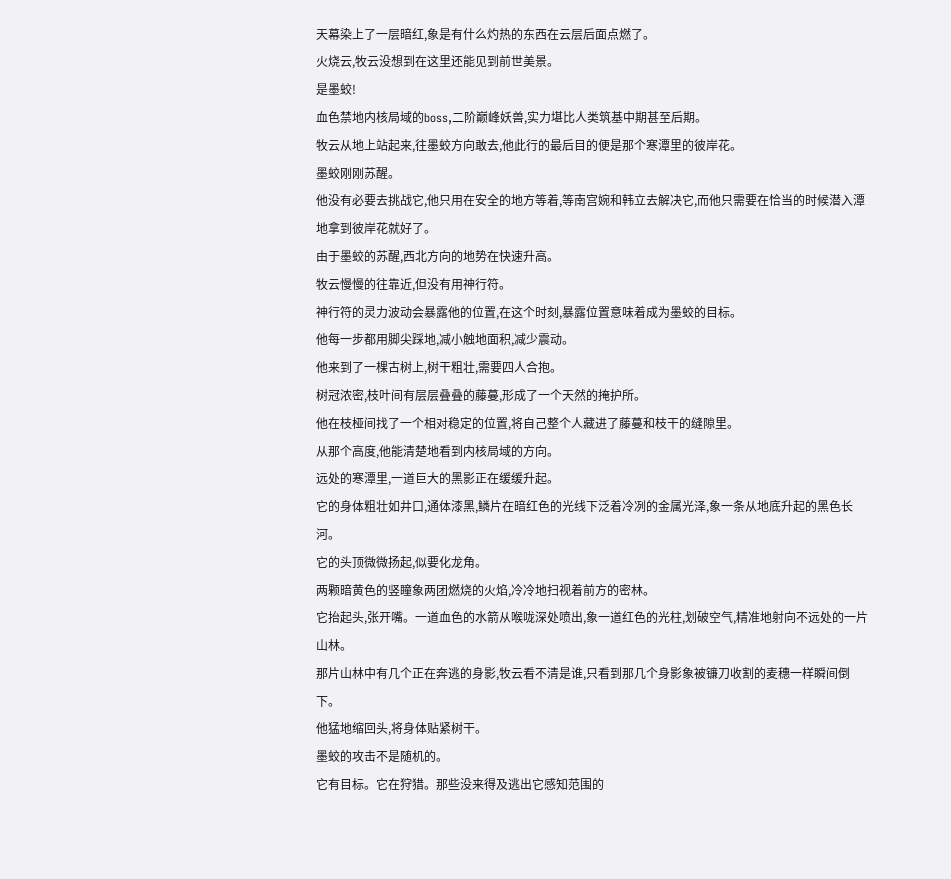天幕染上了一层暗红,象是有什么灼热的东西在云层后面点燃了。
火烧云,牧云没想到在这里还能见到前世美景。
是墨蛟!
血色禁地内核局域的boss,二阶巅峰妖兽,实力堪比人类筑基中期甚至后期。
牧云从地上站起来,往墨蛟方向敢去,他此行的最后目的便是那个寒潭里的彼岸花。
墨蛟刚刚苏醒。
他没有必要去挑战它,他只用在安全的地方等着,等南宫婉和韩立去解决它,而他只需要在恰当的时候潜入潭地拿到彼岸花就好了。
由于墨蛟的苏醒,西北方向的地势在快速升高。
牧云慢慢的往靠近,但没有用神行符。
神行符的灵力波动会暴露他的位置,在这个时刻,暴露位置意味着成为墨蛟的目标。
他每一步都用脚尖踩地,减小触地面积,减少震动。
他来到了一棵古树上,树干粗壮,需要四人合抱。
树冠浓密,枝叶间有层层叠叠的藤蔓,形成了一个天然的掩护所。
他在枝桠间找了一个相对稳定的位置,将自己整个人藏进了藤蔓和枝干的缝隙里。
从那个高度,他能清楚地看到内核局域的方向。
远处的寒潭里,一道巨大的黑影正在缓缓升起。
它的身体粗壮如井口,通体漆黑,鳞片在暗红色的光线下泛着冷冽的金属光泽,象一条从地底升起的黑色长河。
它的头顶微微扬起,似要化龙角。
两颗暗黄色的竖瞳象两团燃烧的火焰,冷冷地扫视着前方的密林。
它抬起头,张开嘴。一道血色的水箭从喉咙深处喷出,象一道红色的光柱,划破空气,精准地射向不远处的一片山林。
那片山林中有几个正在奔逃的身影,牧云看不清是谁,只看到那几个身影象被镰刀收割的麦穗一样瞬间倒下。
他猛地缩回头,将身体贴紧树干。
墨蛟的攻击不是随机的。
它有目标。它在狩猎。那些没来得及逃出它感知范围的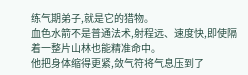练气期弟子,就是它的猎物。
血色水箭不是普通法术,射程远、速度快,即使隔着一整片山林也能精准命中。
他把身体缩得更紧,敛气符将气息压到了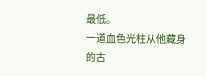最低。
一道血色光柱从他藏身的古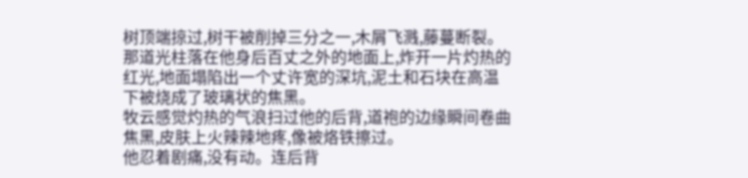树顶端掠过,树干被削掉三分之一,木屑飞溅,藤蔓断裂。
那道光柱落在他身后百丈之外的地面上,炸开一片灼热的红光,地面塌陷出一个丈许宽的深坑,泥土和石块在高温下被烧成了玻璃状的焦黑。
牧云感觉灼热的气浪扫过他的后背,道袍的边缘瞬间卷曲焦黑,皮肤上火辣辣地疼,像被烙铁擦过。
他忍着剧痛,没有动。连后背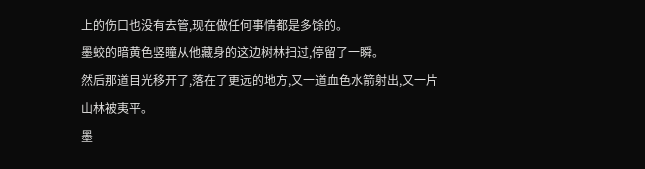上的伤口也没有去管,现在做任何事情都是多馀的。
墨蛟的暗黄色竖瞳从他藏身的这边树林扫过,停留了一瞬。
然后那道目光移开了,落在了更远的地方,又一道血色水箭射出,又一片山林被夷平。
墨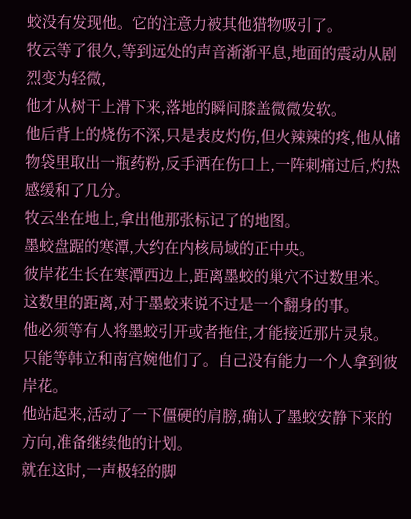蛟没有发现他。它的注意力被其他猎物吸引了。
牧云等了很久,等到远处的声音渐渐平息,地面的震动从剧烈变为轻微,
他才从树干上滑下来,落地的瞬间膝盖微微发软。
他后背上的烧伤不深,只是表皮灼伤,但火辣辣的疼,他从储物袋里取出一瓶药粉,反手洒在伤口上,一阵刺痛过后,灼热感缓和了几分。
牧云坐在地上,拿出他那张标记了的地图。
墨蛟盘踞的寒潭,大约在内核局域的正中央。
彼岸花生长在寒潭西边上,距离墨蛟的巢穴不过数里米。这数里的距离,对于墨蛟来说不过是一个翻身的事。
他必须等有人将墨蛟引开或者拖住,才能接近那片灵泉。
只能等韩立和南宫婉他们了。自己没有能力一个人拿到彼岸花。
他站起来,活动了一下僵硬的肩膀,确认了墨蛟安静下来的方向,准备继续他的计划。
就在这时,一声极轻的脚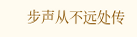步声从不远处传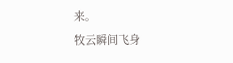来。
牧云瞬间飞身